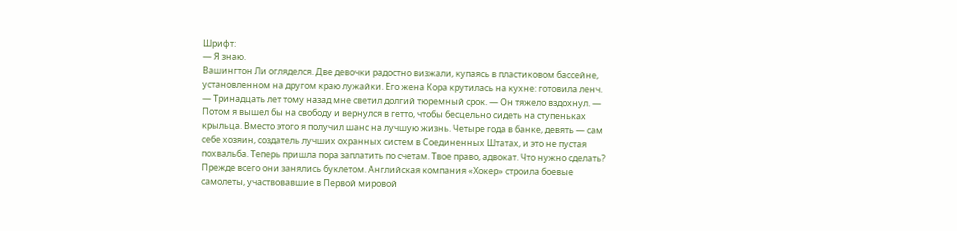Шрифт:
— Я знаю.
Вашингтон Ли огляделся. Две девочки радостно визжали, купаясь в пластиковом бассейне, установленном на другом краю лужайки. Его жена Кора крутилась на кухне: готовила ленч.
— Тринадцать лет тому назад мне светил долгий тюремный срок. — Он тяжело вздохнул. — Потом я вышел бы на свободу и вернулся в гетто, чтобы бесцельно сидеть на ступеньках крыльца. Вместо этого я получил шанс на лучшую жизнь. Четыре года в банке, девять — сам себе хозяин, создатель лучших охранных систем в Соединенных Штатах, и это не пустая похвальба. Теперь пришла пора заплатить по счетам. Твое право, адвокат. Что нужно сделать?
Прежде всего они занялись буклетом. Английская компания «Хокер» строила боевые самолеты, участвовавшие в Первой мировой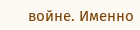войне. Именно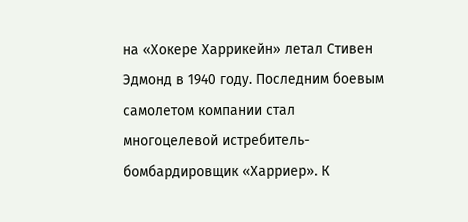на «Хокере Харрикейн» летал Стивен Эдмонд в 1940 году. Последним боевым самолетом компании стал многоцелевой истребитель-бомбардировщик «Харриер». К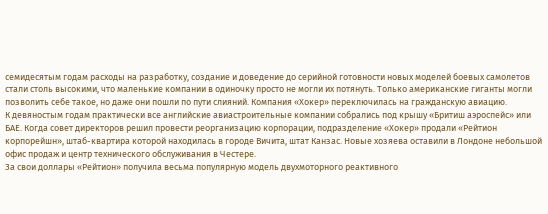семидесятым годам расходы на разработку, создание и доведение до серийной готовности новых моделей боевых самолетов стали столь высокими, что маленькие компании в одиночку просто не могли их потянуть. Только американские гиганты могли позволить себе такое, но даже они пошли по пути слияний. Компания «Хокер» переключилась на гражданскую авиацию.
К девяностым годам практически все английские авиастроительные компании собрались под крышу «Бритиш аэроспейс» или БАЕ. Когда совет директоров решил провести реорганизацию корпорации, подразделение «Хокер» продали «Рейтион корпорейшн», штаб-квартира которой находилась в городе Вичита, штат Канзас. Новые хозяева оставили в Лондоне небольшой офис продаж и центр технического обслуживания в Честере.
За свои доллары «Рейтион» получила весьма популярную модель двухмоторного реактивного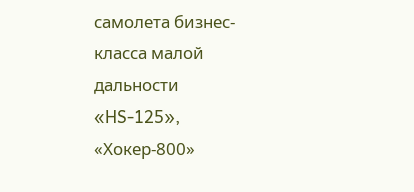самолета бизнес-класса малой дальности «HS-125», «Хокер-800»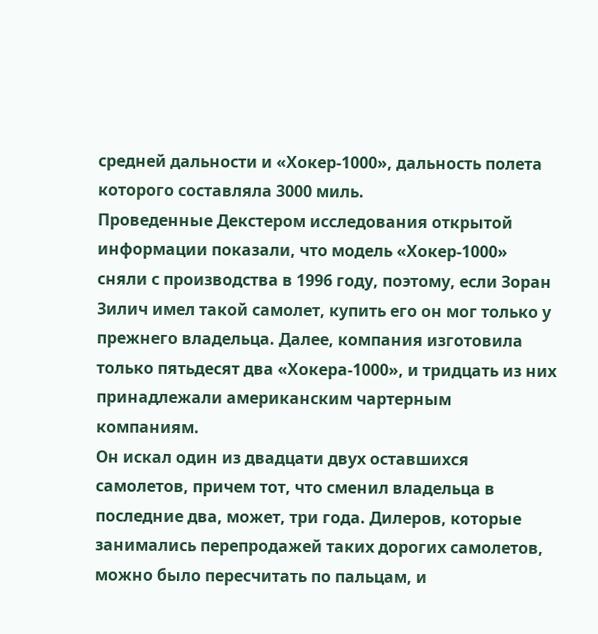средней дальности и «Хокер-1000», дальность полета которого составляла 3000 миль.
Проведенные Декстером исследования открытой информации показали, что модель «Хокер-1000» сняли с производства в 1996 году, поэтому, если Зоран Зилич имел такой самолет, купить его он мог только у прежнего владельца. Далее, компания изготовила только пятьдесят два «Хокера-1000», и тридцать из них принадлежали американским чартерным компаниям.
Он искал один из двадцати двух оставшихся самолетов, причем тот, что сменил владельца в последние два, может, три года. Дилеров, которые занимались перепродажей таких дорогих самолетов, можно было пересчитать по пальцам, и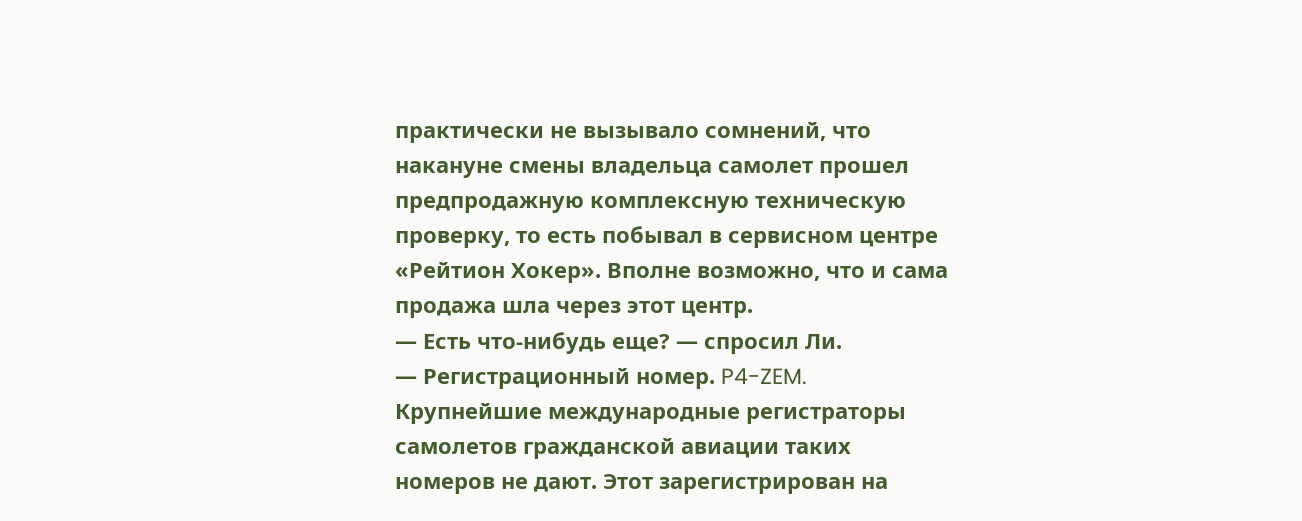практически не вызывало сомнений, что накануне смены владельца самолет прошел предпродажную комплексную техническую проверку, то есть побывал в сервисном центре «Рейтион Хокер». Вполне возможно, что и сама продажа шла через этот центр.
— Есть что-нибудь еще? — спросил Ли.
— Регистрационный номер. P4-ZEM. Крупнейшие международные регистраторы самолетов гражданской авиации таких номеров не дают. Этот зарегистрирован на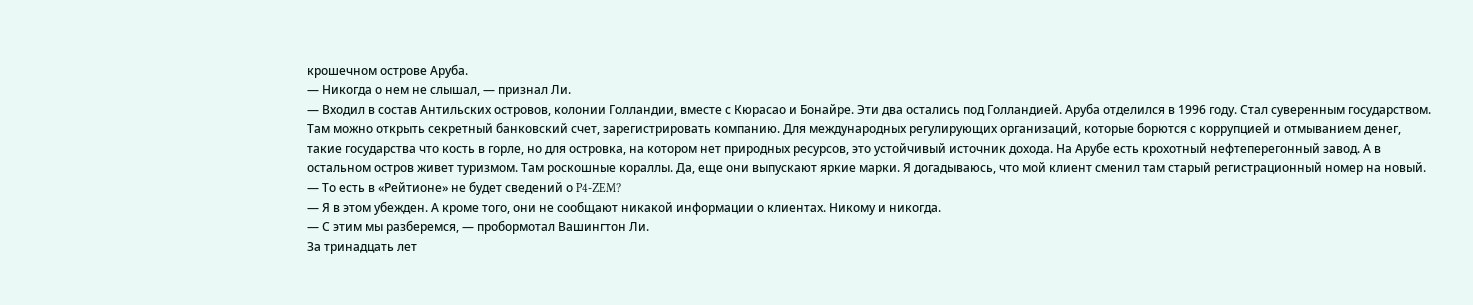крошечном острове Аруба.
— Никогда о нем не слышал, — признал Ли.
— Входил в состав Антильских островов, колонии Голландии, вместе с Кюрасао и Бонайре. Эти два остались под Голландией. Аруба отделился в 1996 году. Стал суверенным государством. Там можно открыть секретный банковский счет, зарегистрировать компанию. Для международных регулирующих организаций, которые борются с коррупцией и отмыванием денег, такие государства что кость в горле, но для островка, на котором нет природных ресурсов, это устойчивый источник дохода. На Арубе есть крохотный нефтеперегонный завод. А в остальном остров живет туризмом. Там роскошные кораллы. Да, еще они выпускают яркие марки. Я догадываюсь, что мой клиент сменил там старый регистрационный номер на новый.
— То есть в «Рейтионе» не будет сведений о P4-ZEM?
— Я в этом убежден. А кроме того, они не сообщают никакой информации о клиентах. Никому и никогда.
— С этим мы разберемся, — пробормотал Вашингтон Ли.
За тринадцать лет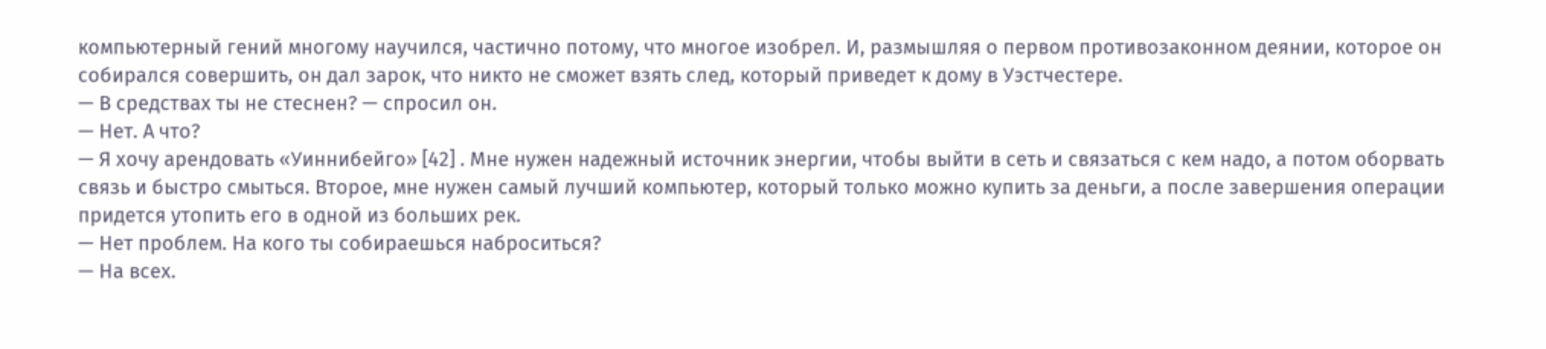компьютерный гений многому научился, частично потому, что многое изобрел. И, размышляя о первом противозаконном деянии, которое он собирался совершить, он дал зарок, что никто не сможет взять след, который приведет к дому в Уэстчестере.
— В средствах ты не стеснен? — спросил он.
— Нет. А что?
— Я хочу арендовать «Уиннибейго» [42] . Мне нужен надежный источник энергии, чтобы выйти в сеть и связаться с кем надо, а потом оборвать связь и быстро смыться. Второе, мне нужен самый лучший компьютер, который только можно купить за деньги, а после завершения операции придется утопить его в одной из больших рек.
— Нет проблем. На кого ты собираешься наброситься?
— На всех.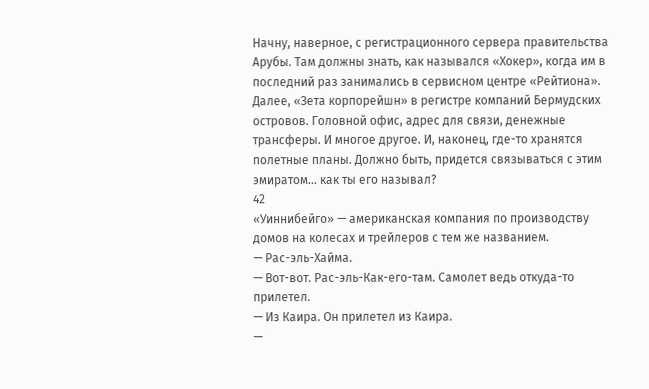Начну, наверное, с регистрационного сервера правительства Арубы. Там должны знать, как назывался «Хокер», когда им в последний раз занимались в сервисном центре «Рейтиона». Далее, «Зета корпорейшн» в регистре компаний Бермудских островов. Головной офис, адрес для связи, денежные трансферы. И многое другое. И, наконец, где-то хранятся полетные планы. Должно быть, придется связываться с этим эмиратом… как ты его называл?
42
«Уиннибейго» — американская компания по производству домов на колесах и трейлеров с тем же названием.
— Рас-эль-Хайма.
— Вот-вот. Рас-эль-Как-его-там. Самолет ведь откуда-то прилетел.
— Из Каира. Он прилетел из Каира.
—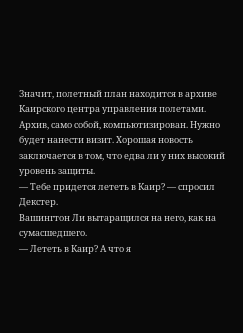Значит, полетный план находится в архиве Каирского центра управления полетами. Архив, само собой, компьютизирован. Нужно будет нанести визит. Хорошая новость заключается в том, что едва ли у них высокий уровень защиты.
— Тебе придется лететь в Каир? — спросил Декстер.
Вашингтон Ли вытаращился на него, как на сумасшедшего.
— Лететь в Каир? А что я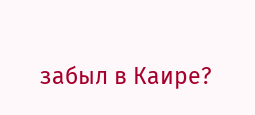забыл в Каире?